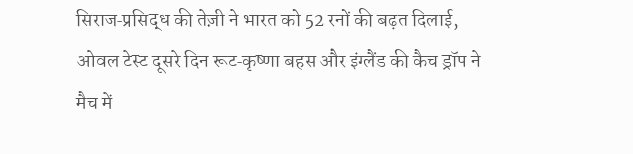सिराज‑प्रसिद्ध की तेज़ी ने भारत को 52 रनों की बढ़त दिलाई, ओवल टेस्ट दूसरे दिन रूट‑कृष्णा बहस और इंग्लैंड की कैच ड्रॉप ने मैच में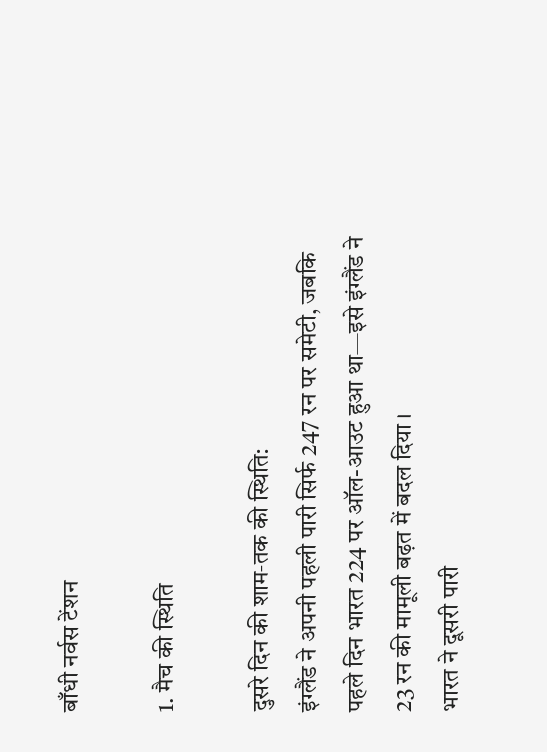बाँधी नर्वस टेंशन

1. मैच की स्थिति

दुसरे दिन की शाम‑तक की स्थिति:
इंग्लैंड ने अपनी पहली पारी सिर्फ 247 रन पर समेटी, जबकि पहले दिन भारत 224 पर ऑल-आउट हुआ था—इसे इंग्लैंड ने 23 रन की मामूली बढ़त में बदल दिया ।
भारत ने दूसरी पारी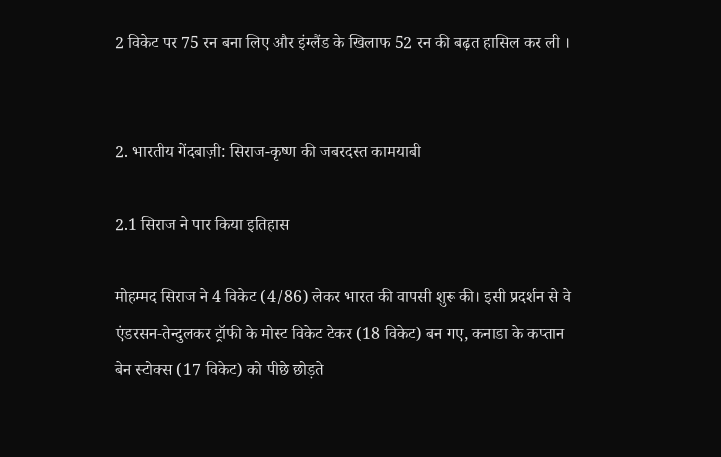2 विकेट पर 75 रन बना लिए और इंग्लैंड के खिलाफ 52 रन की बढ़त हासिल कर ली ।


2. भारतीय गेंदबाज़ी: सिराज-कृष्‍ण की जबरदस्त कामयाबी

2.1 सिराज ने पार किया इतिहास

मोहम्मद सिराज ने 4 विकेट (4/86) लेकर भारत की वापसी शुरू की। इसी प्रदर्शन से वे एंडरसन‑तेन्दुलकर ट्रॉफी के मोस्ट विकेट टेकर (18 विकेट) बन गए, कनाडा के कप्तान बेन स्टोक्स (17 विकेट) को पीछे छोड़ते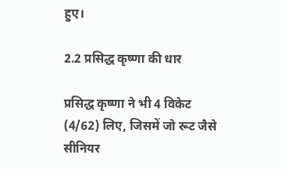हुए।

2.2 प्रसिद्ध कृष्णा की धार

प्रसिद्ध कृष्णा ने भी 4 विकेट (4/62) लिए, जिसमें जो रूट जैसे सीनियर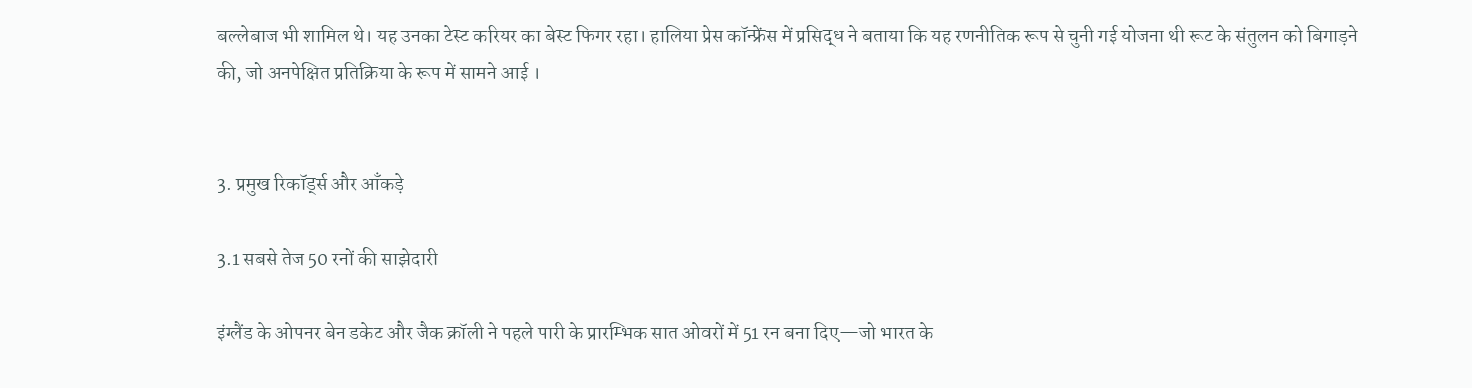बल्लेबाज भी शामिल थे। यह उनका टेस्ट करियर का बेस्ट फिगर रहा। हालिया प्रेस कॉन्फ्रेंस में प्रसिद्ध ने बताया कि यह रणनीतिक रूप से चुनी गई योजना थी रूट के संतुलन को बिगाड़ने की, जो अनपेक्षित प्रतिक्रिया के रूप में सामने आई ।


3. प्रमुख रिकॉर्ड्स और आँकड़े

3.1 सबसे तेज 50 रनों की साझेदारी

इंग्लैंड के ओपनर बेन डकेट और जैक क्रॉली ने पहले पारी के प्रारम्भिक सात ओवरों में 51 रन बना दिए—जो भारत के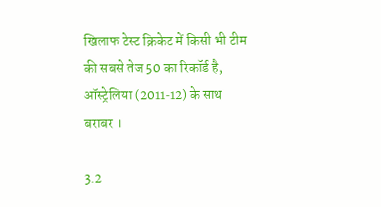खिलाफ टेस्ट क्रिकेट में किसी भी टीम की सबसे तेज 50 का रिकॉर्ड है, ऑस्ट्रेलिया (2011‑12) के साथ बराबर ।

3.2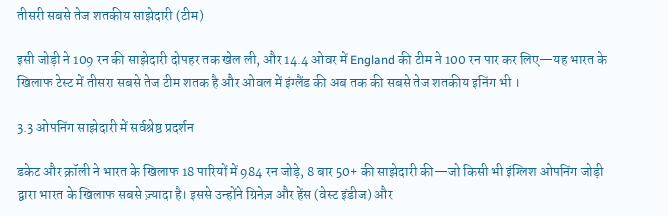तीसरी सबसे तेज शतकीय साझेदारी (टीम)

इसी जोड़ी ने 109 रन की साझेदारी दोपहर तक खेल ली, और 14.4 ओवर में England की टीम ने 100 रन पार कर लिए—यह भारत के खिलाफ टेस्ट में तीसरा सबसे तेज टीम शतक है और ओवल में इंग्लैंड की अब तक की सबसे तेज शतकीय इनिंग भी ।

3.3 ओपनिंग साझेदारी में सर्वश्रेष्ठ प्रदर्शन

डकेट और क्रॉली ने भारत के खिलाफ 18 पारियों में 984 रन जोड़े, 8 बार 50+ की साझेदारी की—जो किसी भी इंग्लिश ओपनिंग जोड़ी द्वारा भारत के खिलाफ सबसे ज़्यादा है। इससे उन्होंने ग्रिनेज़ और हेंस (वेस्ट इंडीज) और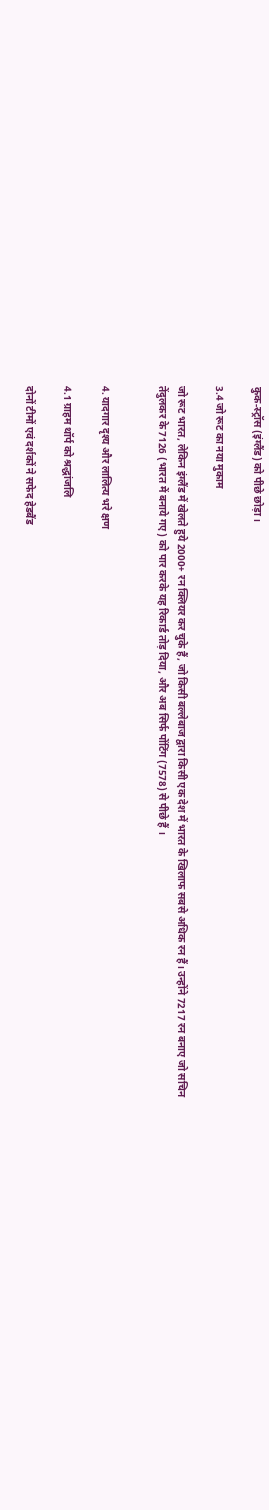कुक‑स्ट्रॉस (इंग्लैंड) को पीछे छोड़ा ।

3.4 जो रूट का नया मुकाम

जो रूट भारत, लेकिन इंग्लैंड में खेलते हुये 2000+ रन क्लियर कर चुके हैं, जो किसी बल्लेबाज द्वारा किसी एक देश में भारत के खिलाफ सबसे अधिक रन हैं। उन्होंने 7217 रन बनाए जो सचिन तेंदुलकर के 7126 (भारत में बनाये गए) को पार करके यह रिकार्ड तोड़ दिया, और अब सिर्फ पोंटिंग (7578) से पीछे हैं ।


4. यादगार दृश्य और लालित्य भरे क्षण

4.1 ग्राहम थॉर्प को श्रद्धांजलि

दोनों टीमों एवं दर्शकों ने सफेद हेडबैंड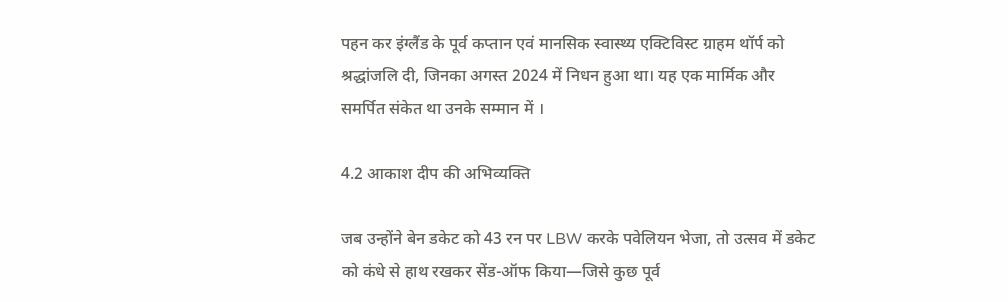पहन कर इंग्लैंड के पूर्व कप्तान एवं मानसिक स्वास्थ्य एक्टिविस्ट ग्राहम थॉर्प को श्रद्धांजलि दी, जिनका अगस्त 2024 में निधन हुआ था। यह एक मार्मिक और समर्पित संकेत था उनके सम्मान में ।

4.2 आकाश दीप की अभिव्यक्ति

जब उन्होंने बेन डकेट को 43 रन पर LBW करके पवेलियन भेजा, तो उत्सव में डकेट को कंधे से हाथ रखकर सेंड-ऑफ किया—जिसे कुछ पूर्व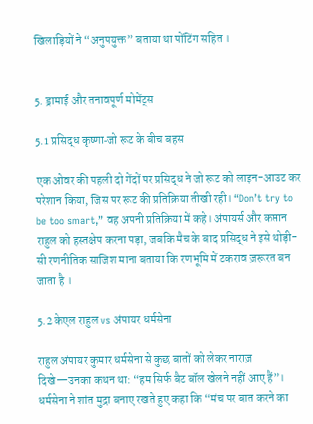खिलाड़ियों ने “अनुपयुक्त” बताया था पोंटिंग सहित ।


5. ड्रामाई और तनावपूर्ण मोमेंट्स

5.1 प्रसिद्ध कृष्णा‑जो रूट के बीच बहस

एक ओवर की पहली दो गेंदों पर प्रसिद्ध ने जो रूट को लाइन-आउट कर परेशान किया, जिस पर रूट की प्रतिक्रिया तीखी रही। “Don’t try to be too smart,” वह अपनी प्रतिक्रिया में कहे। अंपायर्स और कप्तान राहुल को हस्तक्षेप करना पड़ा, जबकि मैच के बाद प्रसिद्ध ने इसे थोड़ी-सी रणनीतिक साजिश माना बताया कि रणभूमि में टकराव ज़रूरत बन जाता है ।

5.2 केएल राहुल vs अंपायर धर्मसेना

राहुल अंपायर कुमार धर्मसेना से कुछ बातों को लेकर नाराज़ दिखे—उनका कथन था: “हम सिर्फ बैट बॉल खेलने नहीं आए हैं”। धर्मसेना ने शांत मुद्रा बनाए रखते हुए कहा कि “मंच पर बात करने का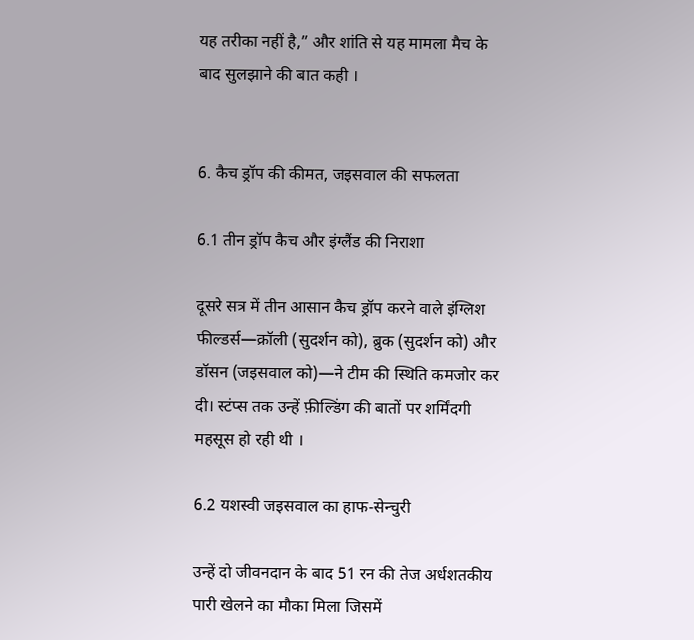यह तरीका नहीं है,” और शांति से यह मामला मैच के बाद सुलझाने की बात कही ।


6. कैच ड्रॉप की कीमत, जइसवाल की सफलता

6.1 तीन ड्रॉप कैच और इंग्लैंड की निराशा

दूसरे सत्र में तीन आसान कैच ड्रॉप करने वाले इंग्लिश फील्डर्स—क्रॉली (सुदर्शन को), ब्रुक (सुदर्शन को) और डॉसन (जइसवाल को)—ने टीम की स्थिति कमजोर कर दी। स्टंप्स तक उन्हें फ़ील्डिंग की बातों पर शर्मिंदगी महसूस हो रही थी ।

6.2 यशस्वी जइसवाल का हाफ‑सेन्चुरी

उन्हें दो जीवनदान के बाद 51 रन की तेज अर्धशतकीय पारी खेलने का मौका मिला जिसमें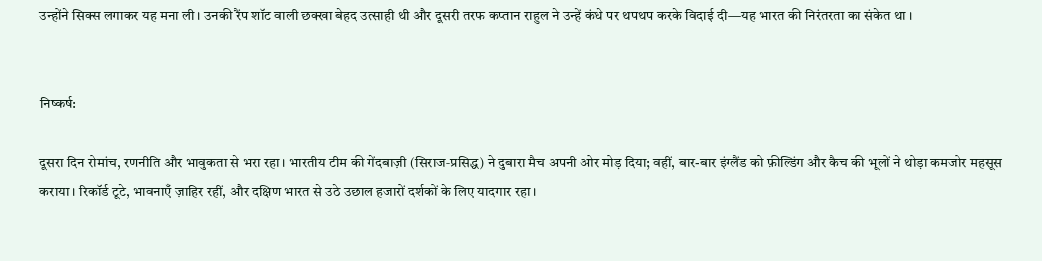उन्होंने सिक्स लगाकर यह मना ली। उनकी रैंप शॉट वाली छक्खा बेहद उत्साही थी और दूसरी तरफ कप्तान राहुल ने उन्हें कंधे पर थपथप करके विदाई दी—यह भारत की निरंतरता का संकेत था ।


निष्कर्ष:

दूसरा दिन रोमांच, रणनीति और भावुकता से भरा रहा। भारतीय टीम की गेंदबाज़ी (सिराज‑प्रसिद्ध) ने दुबारा मैच अपनी ओर मोड़ दिया; वहीं, बार-बार इंग्लैंड को फ़ील्डिंग और कैच की भूलों ने थोड़ा कमजोर महसूस कराया। रिकॉर्ड टूटे, भावनाएँ ज़ाहिर रहीं, और दक्षिण भारत से उठे उछाल हजारों दर्शकों के लिए यादगार रहा।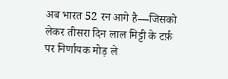अब भारत 52 रन आगे है—जिसको लेकर तीसरा दिन लाल मिट्टी के टर्फ़ पर निर्णायक मोड़ ले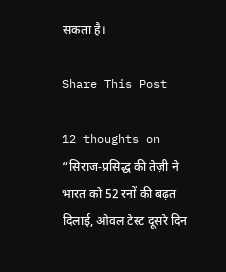सकता है।

Share This Post

12 thoughts on “सिराज‑प्रसिद्ध की तेज़ी ने भारत को 52 रनों की बढ़त दिलाई, ओवल टेस्ट दूसरे दिन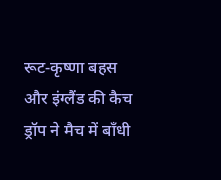रूट‑कृष्णा बहस और इंग्लैंड की कैच ड्रॉप ने मैच में बाँधी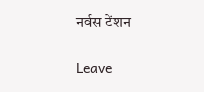नर्वस टेंशन

Leave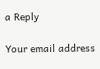a Reply

Your email address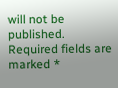will not be published. Required fields are marked *